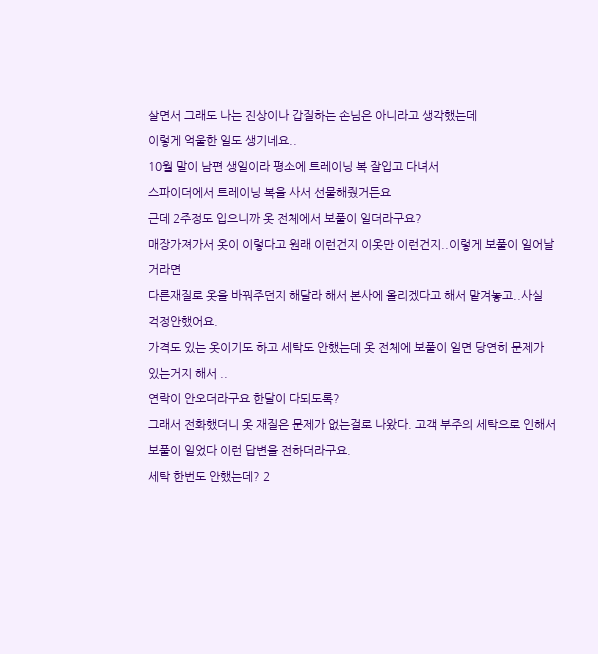살면서 그래도 나는 진상이나 갑질하는 손님은 아니라고 생각했는데
이렇게 억울한 일도 생기네요..
10월 말이 남편 생일이라 평소에 트레이닝 복 잘입고 다녀서
스파이더에서 트레이닝 복을 사서 선물해줬거든요
근데 2주정도 입으니까 옷 전체에서 보풀이 일더라구요?
매장가져가서 옷이 이렇다고 원래 이런건지 이옷만 이런건지..이렇게 보풀이 일어날거라면
다른재질로 옷을 바꿔주던지 해달라 해서 본사에 올리겠다고 해서 맡겨놓고..사실 걱정안했어요.
가격도 있는 옷이기도 하고 세탁도 안했는데 옷 전체에 보풀이 일면 당연히 문제가 있는거지 해서 ..
연락이 안오더라구요 한달이 다되도록?
그래서 전화했더니 옷 재질은 문제가 없는걸로 나왔다. 고객 부주의 세탁으로 인해서 보풀이 일었다 이런 답변을 전하더라구요.
세탁 한번도 안했는데? 2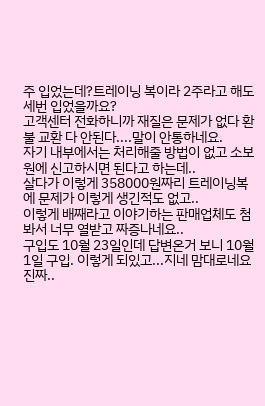주 입었는데?트레이닝 복이라 2주라고 해도 세번 입었을까요?
고객센터 전화하니까 재질은 문제가 없다 환불 교환 다 안된다....말이 안통하네요.
자기 내부에서는 처리해줄 방법이 없고 소보원에 신고하시면 된다고 하는데..
살다가 이렇게 358000원짜리 트레이닝복에 문제가 이렇게 생긴적도 없고..
이렇게 배째라고 이야기하는 판매업체도 첨 봐서 너무 열받고 짜증나네요..
구입도 10월 23일인데 답변온거 보니 10월 1일 구입. 이렇게 되있고...지네 맘대로네요 진짜..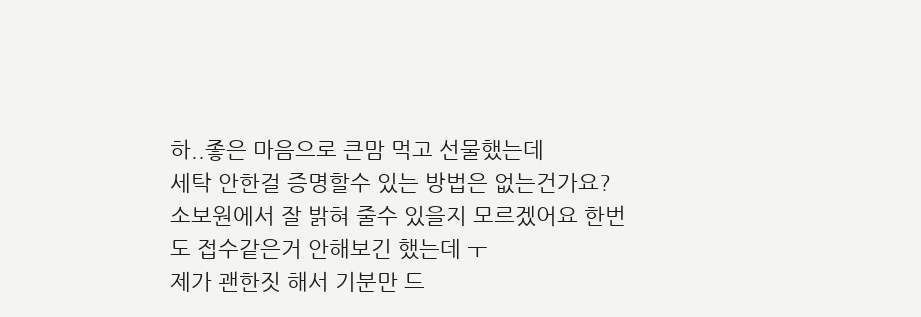하..좋은 마음으로 큰맘 먹고 선물했는데
세탁 안한걸 증명할수 있는 방법은 없는건가요?
소보원에서 잘 밝혀 줄수 있을지 모르겠어요 한번도 접수같은거 안해보긴 했는데 ㅜ
제가 괜한짓 해서 기분만 드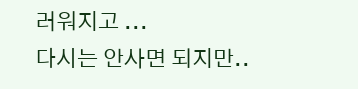러워지고 ...
다시는 안사면 되지만..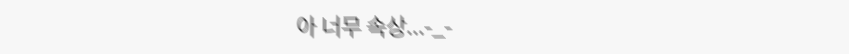아 너무 속상...-_-